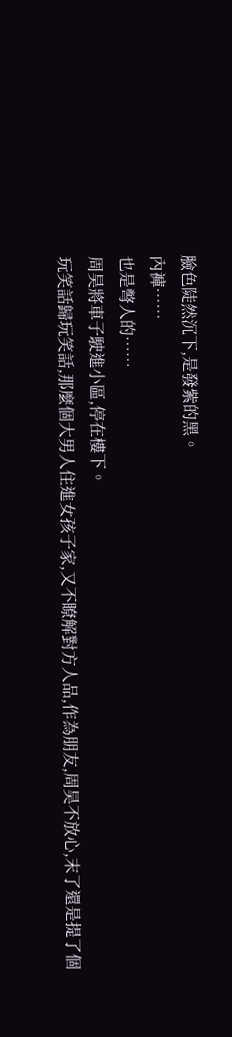臉色陡然沉下,是發紫的黑。
內褲……
也是彆人的……
周昊將車子駛進小區,停在樓下。
玩笑話歸玩笑話,那麼個大男人住進女孩子家,又不瞭解對方人品,作為朋友,周昊不放心,末了還是提了個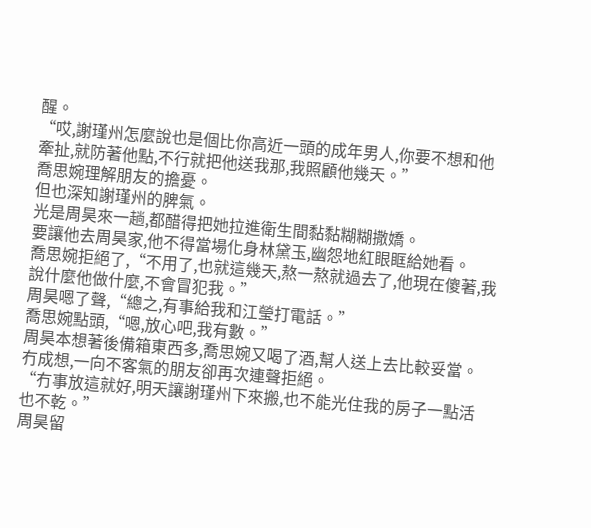醒。
“哎,謝瑾州怎麼說也是個比你高近一頭的成年男人,你要不想和他牽扯,就防著他點,不行就把他送我那,我照顧他幾天。”
喬思婉理解朋友的擔憂。
但也深知謝瑾州的脾氣。
光是周昊來一趟,都醋得把她拉進衛生間黏黏糊糊撒嬌。
要讓他去周昊家,他不得當場化身林黛玉,幽怨地紅眼眶給她看。
喬思婉拒絕了,“不用了,也就這幾天,熬一熬就過去了,他現在傻著,我說什麼他做什麼,不會冒犯我。”
周昊嗯了聲,“總之,有事給我和江瑩打電話。”
喬思婉點頭,“嗯,放心吧,我有數。”
周昊本想著後備箱東西多,喬思婉又喝了酒,幫人送上去比較妥當。
冇成想,一向不客氣的朋友卻再次連聲拒絕。
“冇事放這就好,明天讓謝瑾州下來搬,也不能光住我的房子一點活也不乾。”
周昊留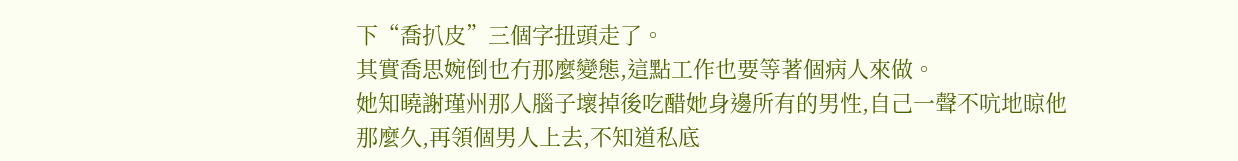下“喬扒皮”三個字扭頭走了。
其實喬思婉倒也冇那麼變態,這點工作也要等著個病人來做。
她知曉謝瑾州那人腦子壞掉後吃醋她身邊所有的男性,自己一聲不吭地晾他那麼久,再領個男人上去,不知道私底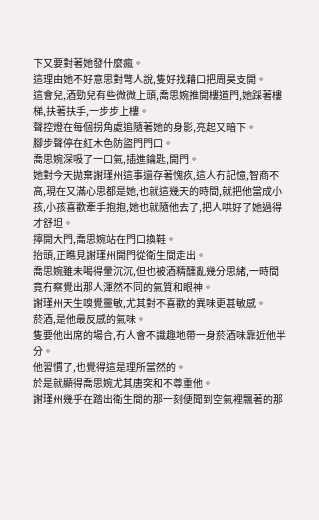下又要對著她發什麼瘋。
這理由她不好意思對彆人說,隻好找藉口把周昊支開。
這會兒,酒勁兒有些微微上頭,喬思婉推開樓道門,她踩著樓梯,扶著扶手,一步步上樓。
聲控燈在每個拐角處追隨著她的身影,亮起又暗下。
腳步聲停在紅木色防盜門門口。
喬思婉深吸了一口氣,插進鑰匙,開門。
她對今天拋棄謝瑾州這事還存著愧疚,這人冇記憶,智商不高,現在又滿心思都是她,也就這幾天的時間,就把他當成小孩,小孩喜歡牽手抱抱,她也就隨他去了,把人哄好了她過得才舒坦。
擰開大門,喬思婉站在門口換鞋。
抬頭,正瞧見謝瑾州開門從衛生間走出。
喬思婉雖未喝得暈沉沉,但也被酒精醺亂幾分思緒,一時間竟冇察覺出那人渾然不同的氣質和眼神。
謝瑾州天生嗅覺靈敏,尤其對不喜歡的異味更甚敏感。
菸酒,是他最反感的氣味。
隻要他出席的場合,冇人會不識趣地帶一身菸酒味靠近他半分。
他習慣了,也覺得這是理所當然的。
於是就顯得喬思婉尤其唐突和不尊重他。
謝瑾州幾乎在踏出衛生間的那一刻便聞到空氣裡飄著的那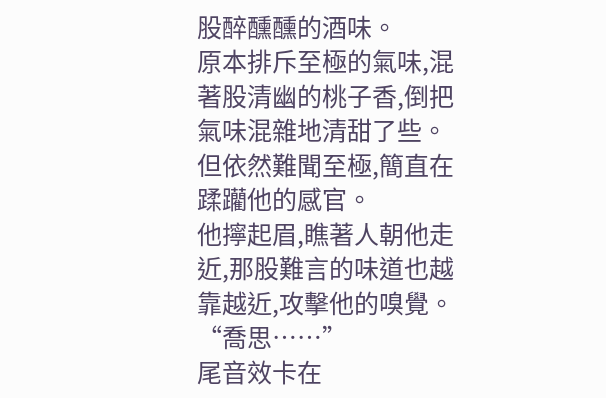股醉醺醺的酒味。
原本排斥至極的氣味,混著股清幽的桃子香,倒把氣味混雜地清甜了些。
但依然難聞至極,簡直在蹂躪他的感官。
他擰起眉,瞧著人朝他走近,那股難言的味道也越靠越近,攻擊他的嗅覺。
“喬思……”
尾音效卡在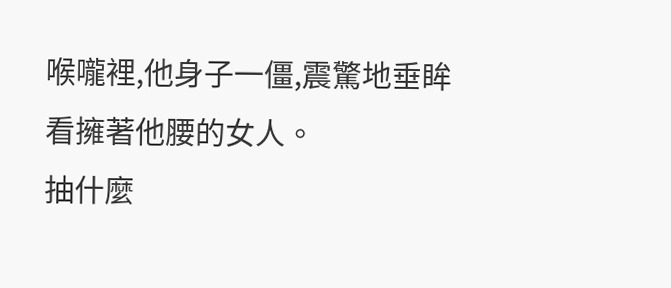喉嚨裡,他身子一僵,震驚地垂眸看擁著他腰的女人。
抽什麼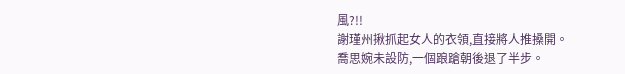風?!!
謝瑾州揪抓起女人的衣領,直接將人推搡開。
喬思婉未設防,一個踉蹌朝後退了半步。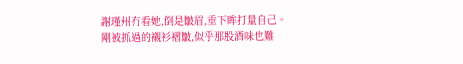謝瑾州冇看她,倒是皺眉,垂下眸打量自己。
剛被抓過的襯衫褶皺,似乎那股酒味也難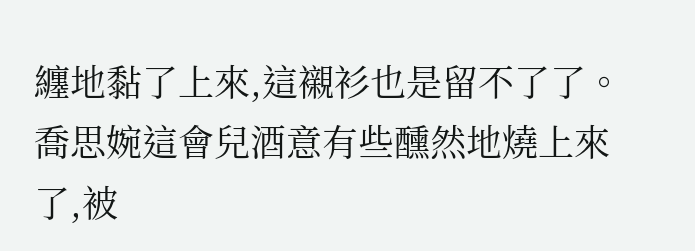纏地黏了上來,這襯衫也是留不了了。
喬思婉這會兒酒意有些醺然地燒上來了,被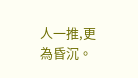人一推,更為昏沉。